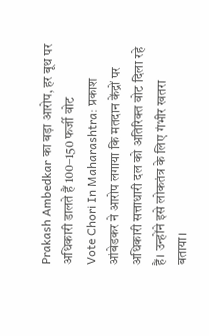Prakash Ambedkar का बड़ा आरोप, हर बूथ पर अधिकारी डालते हैं 100–150 फर्जी वोट
Vote Chori In Maharashtra: प्रकाश आंबेडकर ने आरोप लगाया कि मतदान केंद्रों पर अधिकारी सत्ताधारी दल को अतिरिक्त वोट दिला रहे हैं। उन्होंने इसे लोकतंत्र के लिए गंभीर खतरा बताया।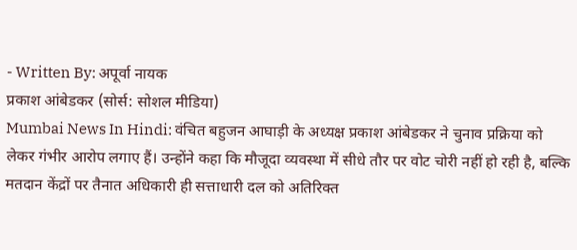- Written By: अपूर्वा नायक
प्रकाश आंबेडकर (सोर्स: सोशल मीडिया)
Mumbai News In Hindi: वंचित बहुजन आघाड़ी के अध्यक्ष प्रकाश आंबेडकर ने चुनाव प्रक्रिया को लेकर गंभीर आरोप लगाए हैं। उन्होंने कहा कि मौजूदा व्यवस्था में सीधे तौर पर वोट चोरी नहीं हो रही है, बल्कि मतदान केंद्रों पर तैनात अधिकारी ही सत्ताधारी दल को अतिरिक्त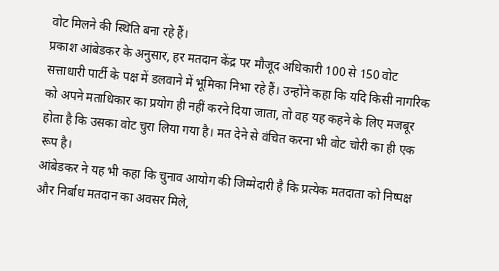वोट मिलने की स्थिति बना रहे हैं।
प्रकाश आंबेडकर के अनुसार, हर मतदान केंद्र पर मौजूद अधिकारी 100 से 150 वोट सत्ताधारी पार्टी के पक्ष में डलवाने में भूमिका निभा रहे हैं। उन्होंने कहा कि यदि किसी नागरिक को अपने मताधिकार का प्रयोग ही नहीं करने दिया जाता, तो वह यह कहने के लिए मजबूर होता है कि उसका वोट चुरा लिया गया है। मत देने से वंचित करना भी वोट चोरी का ही एक रूप है।
आंबेडकर ने यह भी कहा कि चुनाव आयोग की जिम्मेदारी है कि प्रत्येक मतदाता को निष्पक्ष और निर्बाध मतदान का अवसर मिले,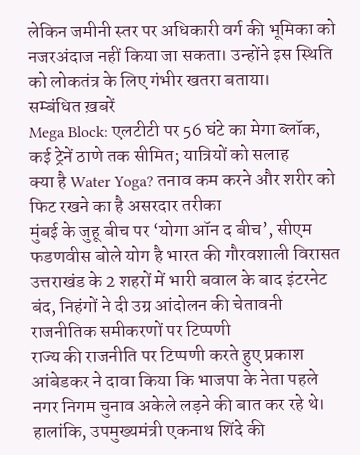लेकिन जमीनी स्तर पर अधिकारी वर्ग की भूमिका को नजरअंदाज नहीं किया जा सकता। उन्होंने इस स्थिति को लोकतंत्र के लिए गंभीर खतरा बताया।
सम्बंधित ख़बरें
Mega Block: एलटीटी पर 56 घंटे का मेगा ब्लॉक, कई ट्रेनें ठाणे तक सीमित; यात्रियों को सलाह
क्या है Water Yoga? तनाव कम करने और शरीर को फिट रखने का है असरदार तरीका
मुंबई के जुहू बीच पर ‘योगा ऑन द बीच’, सीएम फडणवीस बोले योग है भारत की गौरवशाली विरासत
उत्तराखंड के 2 शहरों में भारी बवाल के बाद इंटरनेट बंद, निहंगों ने दी उग्र आंदोलन की चेतावनी
राजनीतिक समीकरणों पर टिप्पणी
राज्य की राजनीति पर टिप्पणी करते हुए प्रकाश आंबेडकर ने दावा किया कि भाजपा के नेता पहले नगर निगम चुनाव अकेले लड़ने की बात कर रहे थे। हालांकि, उपमुख्यमंत्री एकनाथ शिंदे की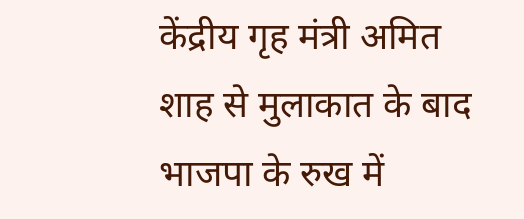केंद्रीय गृह मंत्री अमित शाह से मुलाकात के बाद भाजपा के रुख में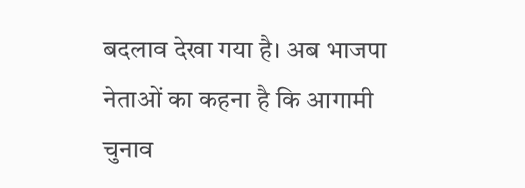बदलाव देखा गया है। अब भाजपा नेताओं का कहना है कि आगामी चुनाव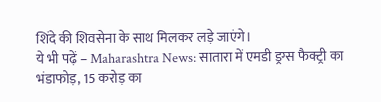शिंदे की शिवसेना के साथ मिलकर लड़े जाएंगे।
ये भी पढ़ें – Maharashtra News: सातारा में एमडी ड्रग्स फैक्ट्री का भंडाफोड़, 15 करोड़ का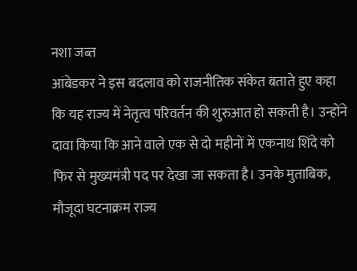नशा जब्त
आंबेडकर ने इस बदलाव को राजनीतिक संकेत बताते हुए कहा कि यह राज्य में नेतृत्व परिवर्तन की शुरुआत हो सकती है। उन्होंने दावा किया कि आने वाले एक से दो महीनों में एकनाथ शिंदे को फिर से मुख्यमंत्री पद पर देखा जा सकता है। उनके मुताबिक, मौजूदा घटनाक्रम राज्य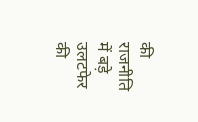की राजनीति में बड़े उलटफेर की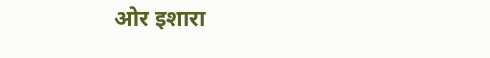ओर इशारा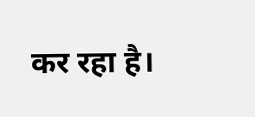कर रहा है।